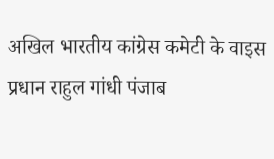अखिल भारतीय कांग्रेस कमेटी के वाइस प्रधान राहुल गांधी पंजाब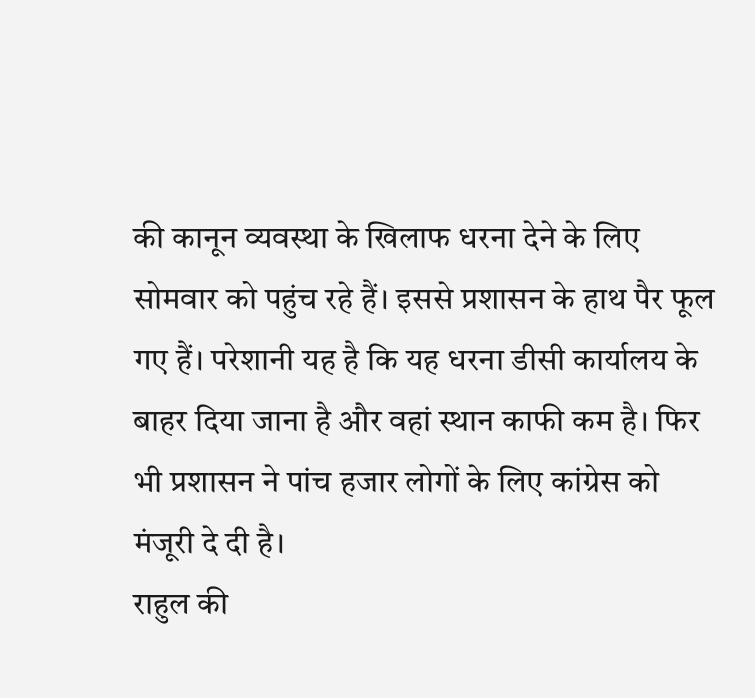की कानून व्यवस्था के खिलाफ धरना देने के लिए सोमवार को पहुंच रहे हैं। इससे प्रशासन के हाथ पैर फूल गए हैं। परेशानी यह है कि यह धरना डीसी कार्यालय के बाहर दिया जाना है और वहां स्थान काफी कम है। फिर भी प्रशासन ने पांच हजार लोगों के लिए कांग्रेस को मंजूरी दे दी है।
राहुल की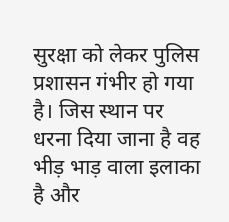सुरक्षा को लेकर पुलिस प्रशासन गंभीर हो गया है। जिस स्थान पर धरना दिया जाना है वह भीड़ भाड़ वाला इलाका है और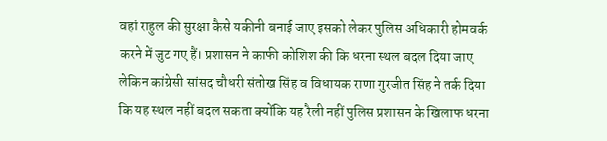वहां राहुल की सुरक्षा कैसे यकीनी बनाई जाए इसको लेकर पुलिस अधिकारी होमवर्क करने में जुट गए हैं। प्रशासन ने काफी कोशिश की कि धरना स्थल बदल दिया जाए लेकिन कांग्रेसी सांसद चौधरी संतोख सिंह व विधायक राणा गुरजीत सिंह ने तर्क दिया कि यह स्थल नहीं बदल सकता क्योंकि यह रैली नहीं पुलिस प्रशासन के खिलाफ धरना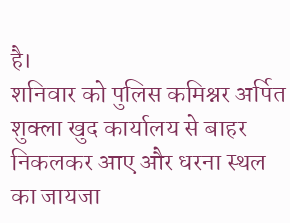है।
शनिवार को पुलिस कमिश्नर अर्पित शुक्ला खुद कार्यालय से बाहर निकलकर आए और धरना स्थल का जायजा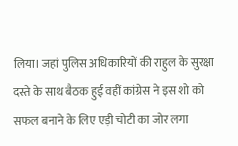लिया। जहां पुलिस अधिकारियों की राहुल के सुरक्षा दस्ते के साथ बैठक हुई वहीं कांग्रेस ने इस शो को सफल बनाने के लिए एड़ी चोटी का जोर लगा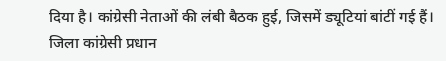दिया है। कांग्रेसी नेताओं की लंबी बैठक हुई, जिसमें ड्यूटियां बांटीं गई हैं। जिला कांग्रेसी प्रधान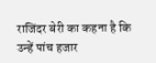राजिंदर बेरी का कहना है कि उन्हें पांच हजार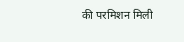की परमिशन मिली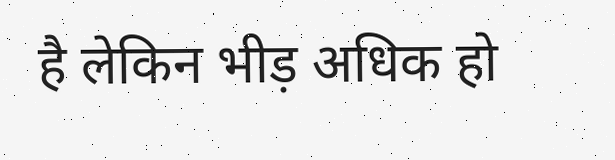है लेकिन भीड़ अधिक हो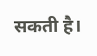सकती है।